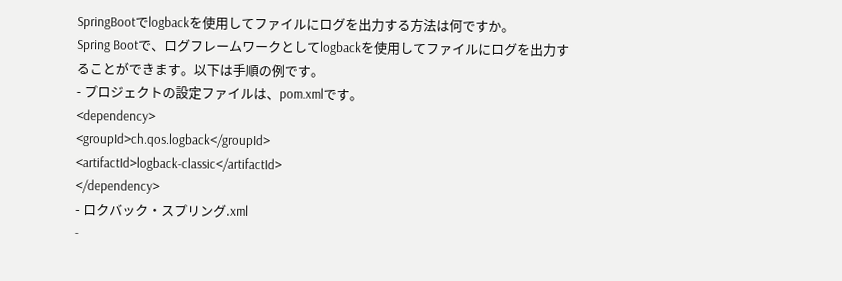SpringBootでlogbackを使用してファイルにログを出力する方法は何ですか。
Spring Bootで、ログフレームワークとしてlogbackを使用してファイルにログを出力することができます。以下は手順の例です。
- プロジェクトの設定ファイルは、pom.xmlです。
<dependency>
<groupId>ch.qos.logback</groupId>
<artifactId>logback-classic</artifactId>
</dependency>
- ロクバック・スプリング.xml
-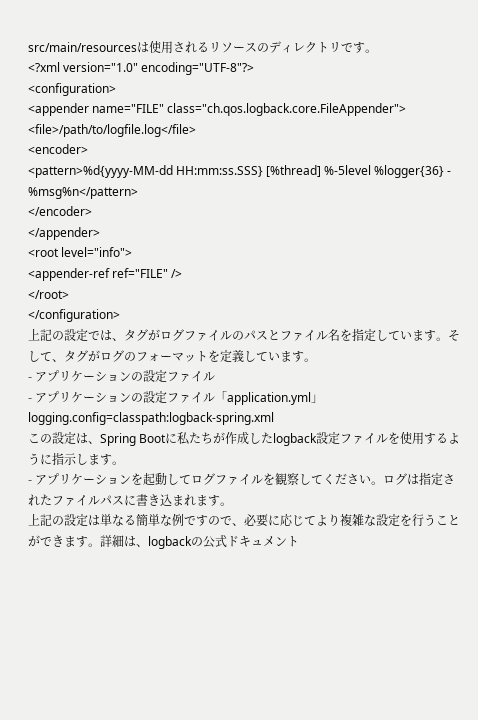src/main/resourcesは使用されるリソースのディレクトリです。
<?xml version="1.0" encoding="UTF-8"?>
<configuration>
<appender name="FILE" class="ch.qos.logback.core.FileAppender">
<file>/path/to/logfile.log</file>
<encoder>
<pattern>%d{yyyy-MM-dd HH:mm:ss.SSS} [%thread] %-5level %logger{36} - %msg%n</pattern>
</encoder>
</appender>
<root level="info">
<appender-ref ref="FILE" />
</root>
</configuration>
上記の設定では、タグがログファイルのパスとファイル名を指定しています。そして、タグがログのフォーマットを定義しています。
- アプリケーションの設定ファイル
- アプリケーションの設定ファイル「application.yml」
logging.config=classpath:logback-spring.xml
この設定は、Spring Bootに私たちが作成したlogback設定ファイルを使用するように指示します。
- アプリケーションを起動してログファイルを観察してください。ログは指定されたファイルパスに書き込まれます。
上記の設定は単なる簡単な例ですので、必要に応じてより複雑な設定を行うことができます。詳細は、logbackの公式ドキュメント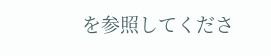を参照してくださ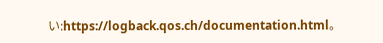い:https://logback.qos.ch/documentation.html。